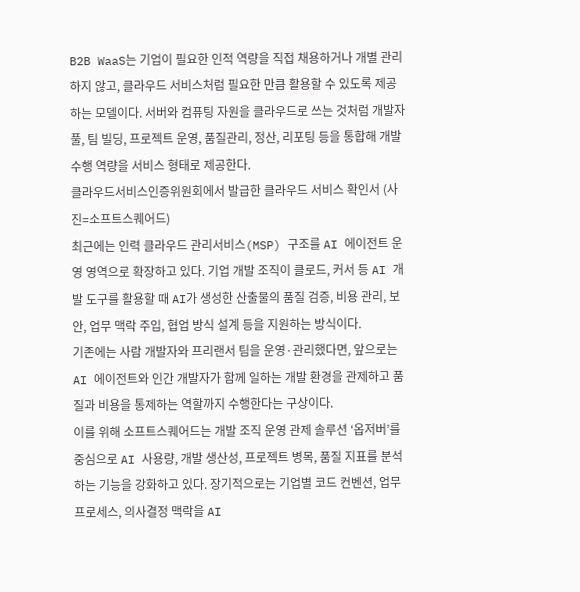B2B WaaS는 기업이 필요한 인적 역량을 직접 채용하거나 개별 관리하지 않고, 클라우드 서비스처럼 필요한 만큼 활용할 수 있도록 제공하는 모델이다. 서버와 컴퓨팅 자원을 클라우드로 쓰는 것처럼 개발자 풀, 팀 빌딩, 프로젝트 운영, 품질관리, 정산, 리포팅 등을 통합해 개발 수행 역량을 서비스 형태로 제공한다.
클라우드서비스인증위원회에서 발급한 클라우드 서비스 확인서 (사진=소프트스퀘어드)
최근에는 인력 클라우드 관리서비스(MSP) 구조를 AI 에이전트 운영 영역으로 확장하고 있다. 기업 개발 조직이 클로드, 커서 등 AI 개발 도구를 활용할 때 AI가 생성한 산출물의 품질 검증, 비용 관리, 보안, 업무 맥락 주입, 협업 방식 설계 등을 지원하는 방식이다.
기존에는 사람 개발자와 프리랜서 팀을 운영·관리했다면, 앞으로는 AI 에이전트와 인간 개발자가 함께 일하는 개발 환경을 관제하고 품질과 비용을 통제하는 역할까지 수행한다는 구상이다.
이를 위해 소프트스퀘어드는 개발 조직 운영 관제 솔루션 ‘옵저버’를 중심으로 AI 사용량, 개발 생산성, 프로젝트 병목, 품질 지표를 분석하는 기능을 강화하고 있다. 장기적으로는 기업별 코드 컨벤션, 업무 프로세스, 의사결정 맥락을 AI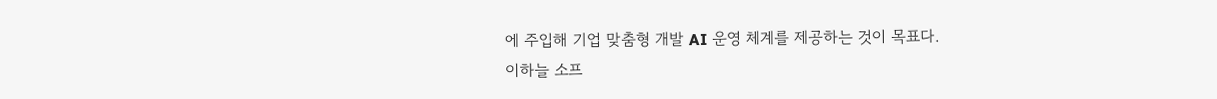에 주입해 기업 맞춤형 개발 AI 운영 체계를 제공하는 것이 목표다.
이하늘 소프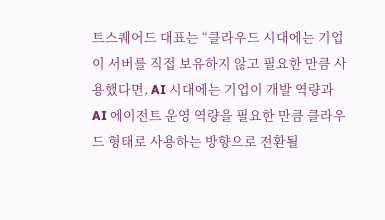트스퀘어드 대표는 “클라우드 시대에는 기업이 서버를 직접 보유하지 않고 필요한 만큼 사용했다면, AI 시대에는 기업이 개발 역량과 AI 에이전트 운영 역량을 필요한 만큼 클라우드 형태로 사용하는 방향으로 전환될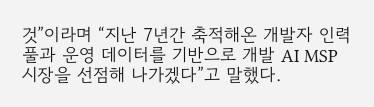것”이라며 “지난 7년간 축적해온 개발자 인력풀과 운영 데이터를 기반으로 개발 AI MSP 시장을 선점해 나가겠다”고 말했다.